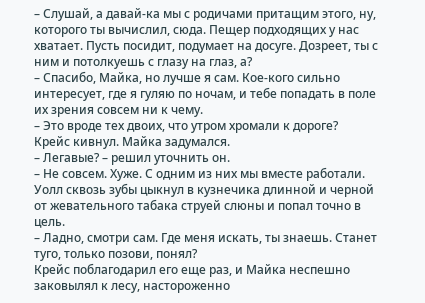– Слушай, а давай-ка мы с родичами притащим этого, ну, которого ты вычислил, сюда. Пещер подходящих у нас хватает. Пусть посидит, подумает на досуге. Дозреет, ты с ним и потолкуешь с глазу на глаз, а?
– Спасибо, Майка, но лучше я сам. Кое-кого сильно интересует, где я гуляю по ночам, и тебе попадать в поле их зрения совсем ни к чему.
– Это вроде тех двоих, что утром хромали к дороге?
Крейс кивнул. Майка задумался.
– Легавые? – решил уточнить он.
– Не совсем. Хуже. С одним из них мы вместе работали.
Уолл сквозь зубы цыкнул в кузнечика длинной и черной от жевательного табака струей слюны и попал точно в цель.
– Ладно, смотри сам. Где меня искать, ты знаешь. Станет туго, только позови, понял?
Крейс поблагодарил его еще раз, и Майка неспешно заковылял к лесу, настороженно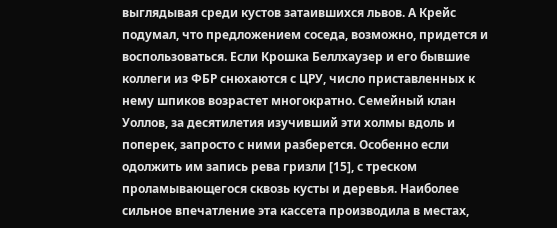выглядывая среди кустов затаившихся львов. А Крейс подумал, что предложением соседа, возможно, придется и воспользоваться. Если Крошка Беллхаузер и его бывшие коллеги из ФБР снюхаются с ЦРУ, число приставленных к нему шпиков возрастет многократно. Семейный клан Уоллов, за десятилетия изучивший эти холмы вдоль и поперек, запросто с ними разберется. Особенно если одолжить им запись рева гризли [15], с треском проламывающегося сквозь кусты и деревья. Наиболее сильное впечатление эта кассета производила в местах,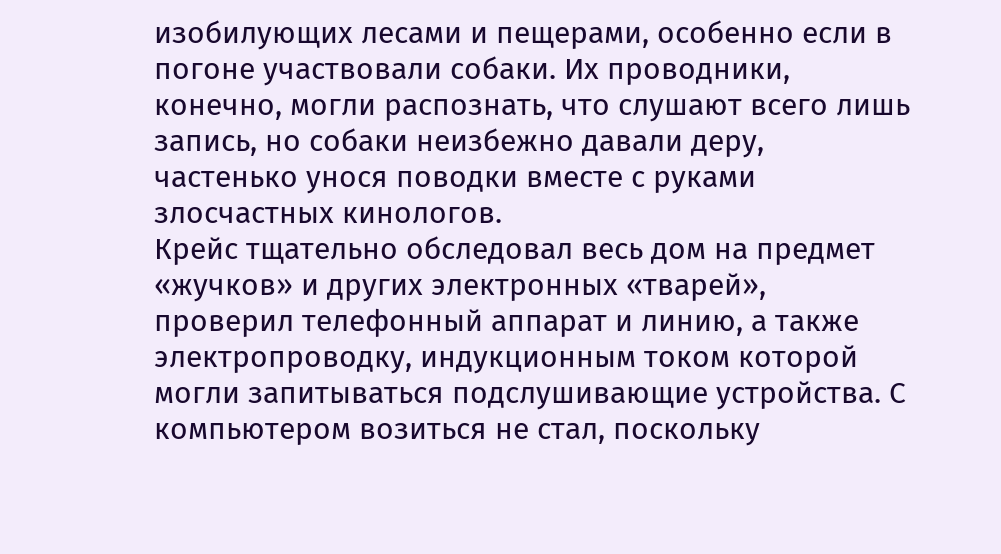изобилующих лесами и пещерами, особенно если в погоне участвовали собаки. Их проводники, конечно, могли распознать, что слушают всего лишь запись, но собаки неизбежно давали деру, частенько унося поводки вместе с руками злосчастных кинологов.
Крейс тщательно обследовал весь дом на предмет «жучков» и других электронных «тварей», проверил телефонный аппарат и линию, а также электропроводку, индукционным током которой могли запитываться подслушивающие устройства. С компьютером возиться не стал, поскольку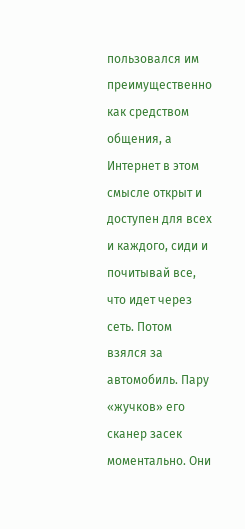пользовался им преимущественно как средством общения, а Интернет в этом смысле открыт и доступен для всех и каждого, сиди и почитывай все, что идет через сеть. Потом взялся за автомобиль. Пару «жучков» его сканер засек моментально. Они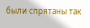были спрятаны так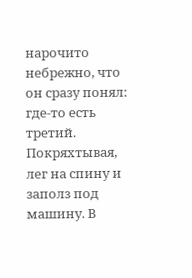нарочито небрежно, что он сразу понял: где-то есть третий. Покряхтывая, лег на спину и заполз под машину. В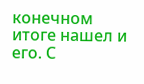конечном итоге нашел и его. С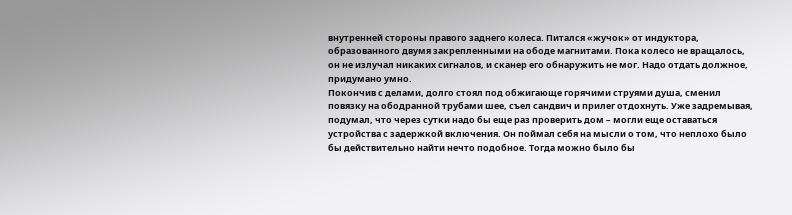внутренней стороны правого заднего колеса. Питался «жучок» от индуктора, образованного двумя закрепленными на ободе магнитами. Пока колесо не вращалось, он не излучал никаких сигналов, и сканер его обнаружить не мог. Надо отдать должное, придумано умно.
Покончив с делами, долго стоял под обжигающе горячими струями душа, сменил повязку на ободранной трубами шее, съел сандвич и прилег отдохнуть. Уже задремывая, подумал, что через сутки надо бы еще раз проверить дом – могли еще оставаться устройства с задержкой включения. Он поймал себя на мысли о том, что неплохо было бы действительно найти нечто подобное. Тогда можно было бы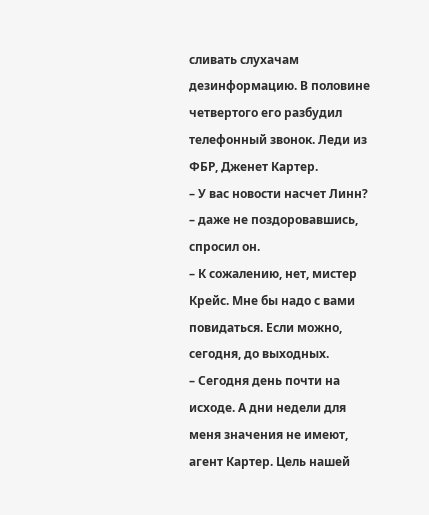сливать слухачам дезинформацию. В половине четвертого его разбудил телефонный звонок. Леди из ФБР, Дженет Картер.
– У вас новости насчет Линн? – даже не поздоровавшись, спросил он.
– К сожалению, нет, мистер Крейс. Мне бы надо с вами повидаться. Если можно, сегодня, до выходных.
– Сегодня день почти на исходе. А дни недели для меня значения не имеют, агент Картер. Цель нашей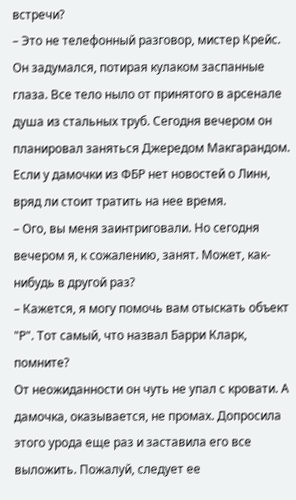встречи?
– Это не телефонный разговор, мистер Крейс.
Он задумался, потирая кулаком заспанные глаза. Все тело ныло от принятого в арсенале душа из стальных труб. Сегодня вечером он планировал заняться Джередом Макгарандом. Если у дамочки из ФБР нет новостей о Линн, вряд ли стоит тратить на нее время.
– Ого, вы меня заинтриговали. Но сегодня вечером я, к сожалению, занят. Может, как-нибудь в другой раз?
– Кажется, я могу помочь вам отыскать объект "Р". Тот самый, что назвал Барри Кларк, помните?
От неожиданности он чуть не упал с кровати. А дамочка, оказывается, не промах. Допросила этого урода еще раз и заставила его все выложить. Пожалуй, следует ее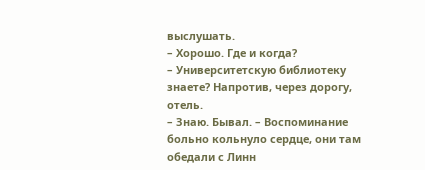выслушать.
– Хорошо. Где и когда?
– Университетскую библиотеку знаете? Напротив, через дорогу, отель.
– Знаю. Бывал. – Воспоминание больно кольнуло сердце, они там обедали с Линн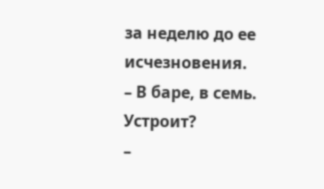за неделю до ее исчезновения.
– В баре, в семь. Устроит?
–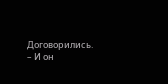Договорились. – И он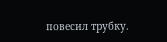повесил трубку.